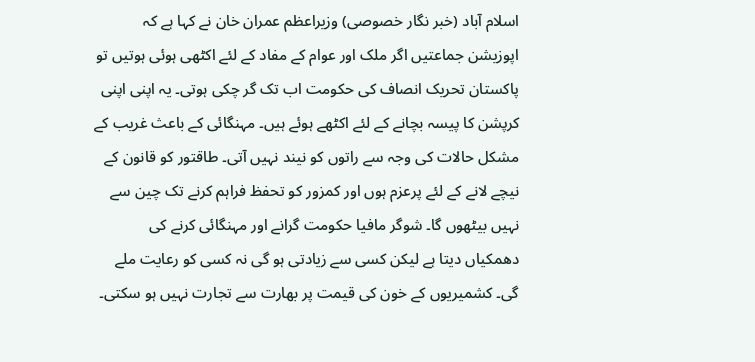اسلام آباد (خبر نگار خصوصی) وزیراعظم عمران خان نے کہا ہے کہ اپوزیشن جماعتیں اگر ملک اور عوام کے مفاد کے لئے اکٹھی ہوئی ہوتیں تو پاکستان تحریک انصاف کی حکومت اب تک گر چکی ہوتی۔ یہ اپنی اپنی کرپشن کا پیسہ بچانے کے لئے اکٹھے ہوئے ہیں۔ مہنگائی کے باعث غریب کے مشکل حالات کی وجہ سے راتوں کو نیند نہیں آتی۔ طاقتور کو قانون کے نیچے لانے کے لئے پرعزم ہوں اور کمزور کو تحفظ فراہم کرنے تک چین سے نہیں بیٹھوں گا۔ شوگر مافیا حکومت گرانے اور مہنگائی کرنے کی دھمکیاں دیتا ہے لیکن کسی سے زیادتی ہو گی نہ کسی کو رعایت ملے گی۔ کشمیریوں کے خون کی قیمت پر بھارت سے تجارت نہیں ہو سکتی۔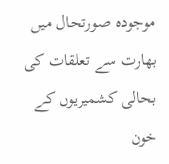موجودہ صورتحال میں بھارت سے تعلقات کی بحالی کشمیریوں کے خون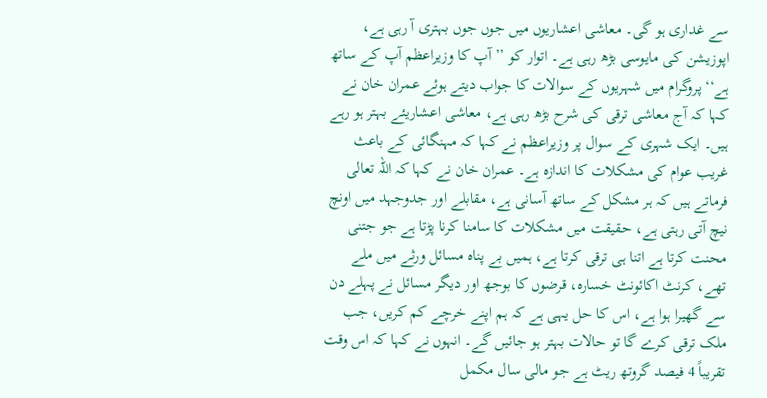سے غداری ہو گی۔ معاشی اعشاریوں میں جوں جوں بہتری آ رہی ہے، اپوزیشن کی مایوسی بڑھ رہی ہے۔ اتوار کو ’’آپ کا وزیراعظم آپ کے ساتھ ہے‘‘ پروگرام میں شہریوں کے سوالات کا جواب دیتے ہوئے عمران خان نے کہا کہ آج معاشی ترقی کی شرح بڑھ رہی ہے، معاشی اعشاریئے بہتر ہو رہے ہیں۔ ایک شہری کے سوال پر وزیراعظم نے کہا کہ مہنگائی کے باعث غریب عوام کی مشکلات کا اندازہ ہے۔ عمران خان نے کہا کہ اللہ تعالی فرماتے ہیں کہ ہر مشکل کے ساتھ آسانی ہے، مقابلے اور جدوجہد میں اونچ نیچ آتی رہتی ہے، حقیقت میں مشکلات کا سامنا کرنا پڑتا ہے جو جتنی محنت کرتا ہے اتنا ہی ترقی کرتا ہے، ہمیں بے پناہ مسائل ورثے میں ملے تھے، کرنٹ اکائونٹ خسارہ، قرضوں کا بوجھ اور دیگر مسائل نے پہلے دن سے گھیرا ہوا ہے، اس کا حل یہی ہے کہ ہم اپنے خرچے کم کریں، جب ملک ترقی کرے گا تو حالات بہتر ہو جائیں گے۔ انہوں نے کہا کہ اس وقت تقریباً 4 فیصد گروتھ ریٹ ہے جو مالی سال مکمل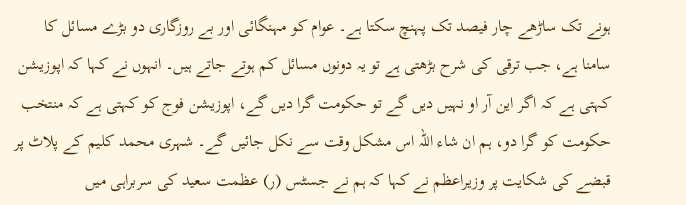ہونے تک ساڑھے چار فیصد تک پہنچ سکتا ہے۔ عوام کو مہنگائی اور بے روزگاری دو بڑے مسائل کا سامنا ہے، جب ترقی کی شرح بڑھتی ہے تو یہ دونوں مسائل کم ہوتے جاتے ہیں۔ انہوں نے کہا کہ اپوزیشن کہتی ہے کہ اگر این آر او نہیں دیں گے تو حکومت گرا دیں گے، اپوزیشن فوج کو کہتی ہے کہ منتخب حکومت کو گرا دو، ہم ان شاء اللہ اس مشکل وقت سے نکل جائیں گے۔ شہری محمد کلیم کے پلاٹ پر قبضے کی شکایت پر وزیراعظم نے کہا کہ ہم نے جسٹس (ر) عظمت سعید کی سربراہی میں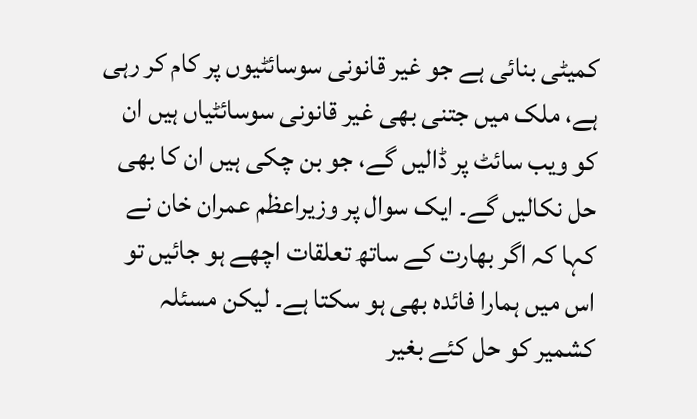کمیٹی بنائی ہے جو غیر قانونی سوسائٹیوں پر کام کر رہی ہے، ملک میں جتنی بھی غیر قانونی سوسائٹیاں ہیں ان کو ویب سائٹ پر ڈالیں گے، جو بن چکی ہیں ان کا بھی حل نکالیں گے۔ ایک سوال پر وزیراعظم عمران خان نے کہا کہ اگر بھارت کے ساتھ تعلقات اچھے ہو جائیں تو اس میں ہمارا فائدہ بھی ہو سکتا ہے۔ لیکن مسئلہ کشمیر کو حل کئے بغیر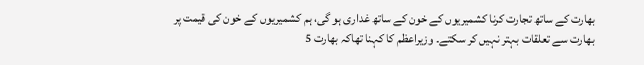بھارت کے ساتھ تجارت کرنا کشمیریوں کے خون کے ساتھ غداری ہو گی، ہم کشمیریوں کے خون کی قیمت پر بھارت سے تعلقات بہتر نہیں کر سکتے۔ وزیراعظم کا کہنا تھاکہ بھارت 5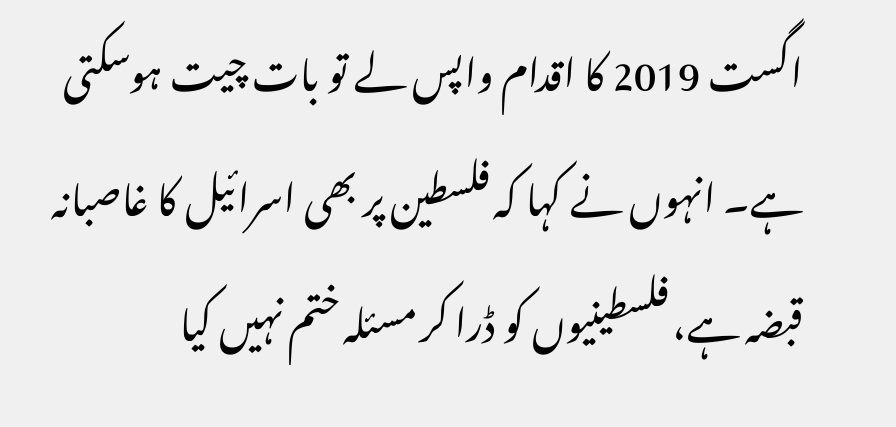اگست 2019 کا اقدام واپس لے تو بات چیت ہوسکتی ہے۔ انہوں نے کہا کہ فلسطین پر بھی اسرائیل کا غاصبانہ قبضہ ہے، فلسطینیوں کو ڈرا کر مسئلہ ختم نہیں کیا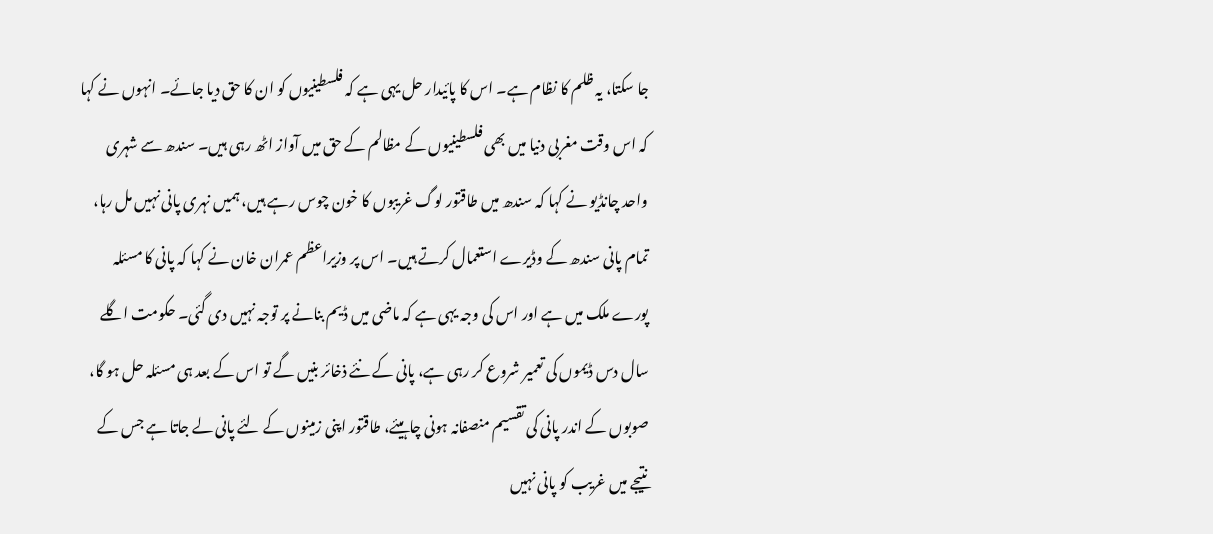جا سکتا، یہ ظلم کا نظام ہے۔ اس کا پائیدار حل یہی ہے کہ فلسطینیوں کو ان کا حق دیا جائے۔ انہوں نے کہا کہ اس وقت مغربی دنیا میں بھی فلسطینیوں کے مظالم کے حق میں آواز اٹھ رہی ہیں۔ سندھ سے شہری واحد چانڈیو نے کہا کہ سندھ میں طاقتور لوگ غریبوں کا خون چوس رہے ہیں، ہمیں نہری پانی نہیں مل رہا، تمام پانی سندھ کے وڈیرے استعمال کرتے ہیں۔ اس پر وزیراعظم عمران خان نے کہا کہ پانی کا مسئلہ پورے ملک میں ہے اور اس کی وجہ یہی ہے کہ ماضی میں ڈیم بنانے پر توجہ نہیں دی گئی۔ حکومت اگلے سال دس ڈیموں کی تعمیر شروع کر رہی ہے، پانی کے نئے ذخائر بنیں گے تو اس کے بعد ہی مسئلہ حل ہو گا، صوبوں کے اندر پانی کی تقسیم منصفانہ ہونی چاہیئے، طاقتور اپنی زمینوں کے لئے پانی لے جاتا ہے جس کے نتیجے میں غریب کو پانی نہیں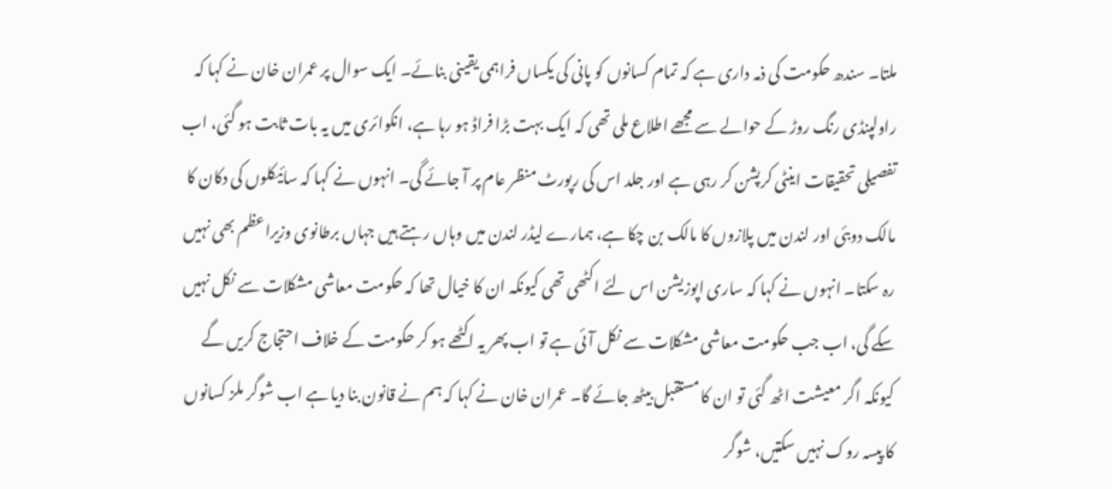ملتا۔ سندھ حکومت کی ذمہ داری ہے کہ تمام کسانوں کو پانی کی یکساں فراہمی یقینی بنائے۔ ایک سوال پر عمران خان نے کہا کہ راولپنڈی رنگ روڑ کے حوالے سے مجھے اطلاع ملی تھی کہ ایک بہت بڑا فراڈ ہو رہا ہے، انکوائری میں یہ بات ثابت ہو گئی، اب تفصیلی تحقیقات اینٹی کرپشن کر رہی ہے اور جلد اس کی رپورٹ منظر عام پر آ جائے گی۔ انہوں نے کہا کہ سائیکلوں کی دکان کا مالک دوبئی اور لندن میں پلازوں کا مالک بن چکا ہے، ہمارے لیڈر لندن میں وہاں رہتے ہیں جہاں برطانوی وزیراعظم بھی نہیں رہ سکتا۔ انہوں نے کہا کہ ساری اپوزیشن اس لئے اکٹھی تھی کیونکہ ان کا خیال تھا کہ حکومت معاشی مشکلات سے نکل نہیں سکے گی، اب جب حکومت معاشی مشکلات سے نکل آئی ہے تو اب پھر یہ اکٹھے ہو کر حکومت کے خلاف احتجاج کریں گے کیونکہ اگر معیشت اٹھ گئی تو ان کا مستقبل بیٹھ جائے گا۔ عمران خان نے کہا کہ ہم نے قانون بنا دیا ہے اب شوگر ملز کسانوں کا پیسہ روک نہیں سکتیں، شوگر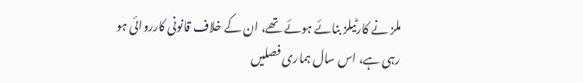ملز نے کارٹیلز بنائے ہوئے تھے، ان کے خلاف قانونی کارروائی ہو رہی ہے، اس سال ہماری فصلیں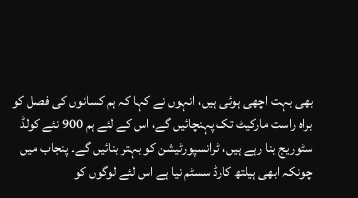بھی بہت اچھی ہوئی ہیں، انہوں نے کہا کہ ہم کسانوں کی فصل کو براہ راست مارکیٹ تک پہنچائیں گے، اس کے لئے ہم 900 نئے کولڈ سٹوریج بنا رہے ہیں، ٹرانسپورٹیشن کو بہتر بنائیں گے۔ پنجاب میں چونکہ ابھی ہیلتھ کارڈ سسٹم نیا ہے اس لئے لوگوں کو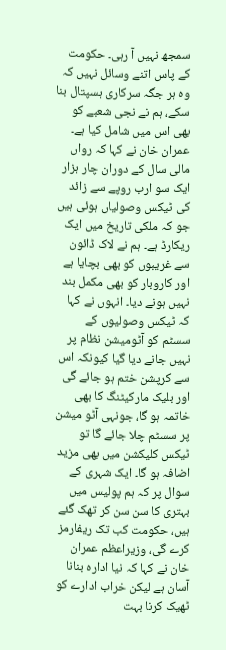سمجھ نہیں آ رہی۔ حکومت کے پاس اتنے وسائل نہیں کہ وہ ہر جگہ سرکاری ہسپتال بنا سکے، ہم نے نجی شعبے کو بھی اس میں شامل کیا ہے۔ عمران خان نے کہا کہ رواں مالی سال کے دوران چار ہزار ایک سو ارب روپے سے زائد کی ٹیکس وصولیاں ہوئی ہیں جو کہ ملکی تاریخ میں ایک ریکارڈ ہے۔ ہم نے لاک ڈائون سے غریبوں کو بھی بچایا ہے اور کاروبار کو بھی مکمل بند نہیں ہونے دیا۔ انہوں نے کہا کہ ٹیکس وصولیوں کے سسٹم کو آٹومیشن نظام پر نہیں جانے دیا گیا کیونکہ اس سے کرپشن ختم ہو جائے گی اور بلیک مارکیٹنگ کا بھی خاتمہ ہو گا، جونہی آٹو میشن پر سسٹم چلا جائے گا تو ٹیکس کلیکشن میں بھی مزید اضافہ ہو گا۔ ایک شہری کے سوال پر کہ ہم پولیس میں بہتری کا سن سن کر تھک گئے ہیں، حکومت کب تک ریفارمز کرے گی، وزیراعظم عمران خان نے کہا کہ نیا ادارہ بنانا آسان ہے لیکن خراب ادارے کو ٹھیک کرنا بہت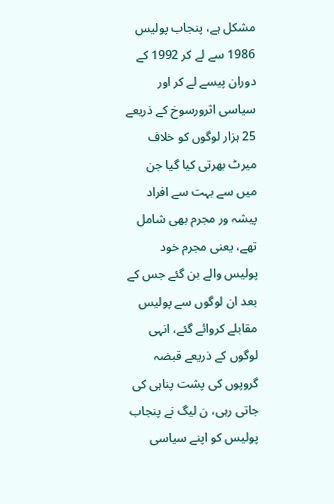مشکل ہے، پنجاب پولیس 1986 سے لے کر 1992 کے دوران پیسے لے کر اور سیاسی اثرورسوخ کے ذریعے 25 ہزار لوگوں کو خلاف میرٹ بھرتی کیا گیا جن میں سے بہت سے افراد پیشہ ور مجرم بھی شامل تھے، یعنی مجرم خود پولیس والے بن گئے جس کے بعد ان لوگوں سے پولیس مقابلے کروائے گئے، انہی لوگوں کے ذریعے قبضہ گروپوں کی پشت پناہی کی جاتی رہی، ن لیگ نے پنجاب پولیس کو اپنے سیاسی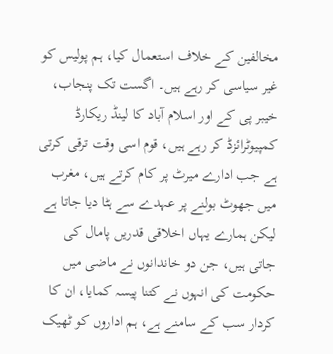مخالفین کے خلاف استعمال کیا، ہم پولیس کو غیر سیاسی کر رہے ہیں۔ اگست تک پنجاب، خیبر پی کے اور اسلام آباد کا لینڈ ریکارڈ کمپیوٹرائزڈ کر رہے ہیں، قوم اسی وقت ترقی کرتی ہے جب ادارے میرٹ پر کام کرتے ہیں، مغرب میں جھوٹ بولنے پر عہدے سے ہٹا دیا جاتا ہے لیکن ہمارے یہاں اخلاقی قدریں پامال کی جاتی ہیں، جن دو خاندانوں نے ماضی میں حکومت کی انہوں نے کتنا پیسہ کمایا، ان کا کردار سب کے سامنے ہے، ہم اداروں کو ٹھیک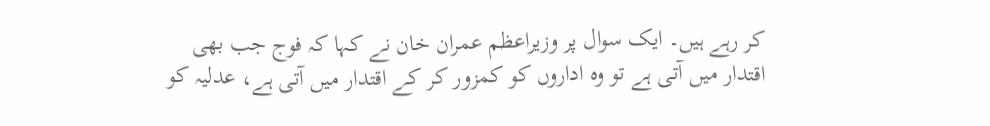کر رہے ہیں۔ ایک سوال پر وزیراعظم عمران خان نے کہا کہ فوج جب بھی اقتدار میں آتی ہے تو وہ اداروں کو کمزور کر کے اقتدار میں آتی ہے، عدلیہ کو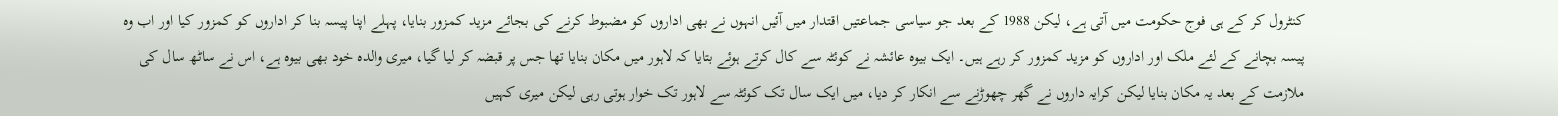کنٹرول کر کے ہی فوج حکومت میں آتی ہے، لیکن 1988 کے بعد جو سیاسی جماعتیں اقتدار میں آئیں انہوں نے بھی اداروں کو مضبوط کرنے کی بجائے مزید کمزور بنایا، پہلے اپنا پیسہ بنا کر اداروں کو کمزور کیا اور اب وہ پیسہ بچانے کے لئے ملک اور اداروں کو مزید کمزور کر رہے ہیں۔ ایک بیوہ عائشہ نے کوئٹہ سے کال کرتے ہوئے بتایا کہ لاہور میں مکان بنایا تھا جس پر قبضہ کر لیا گیا، میری والدہ خود بھی بیوہ ہے، اس نے ساٹھ سال کی ملازمت کے بعد یہ مکان بنایا لیکن کرایہ داروں نے گھر چھوڑنے سے انکار کر دیا، میں ایک سال تک کوئٹہ سے لاہور تک خوار ہوتی رہی لیکن میری کہیں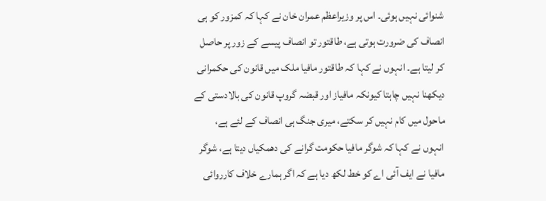شنوائی نہیں ہوئی۔ اس پر وزیراعظم عمران خان نے کہا کہ کمزور کو ہی انصاف کی ضرورت ہوتی ہے، طاقتور تو انصاف پیسے کے زور پر حاصل کر لیتا ہے۔ انہوں نے کہا کہ طاقتور مافیا ملک میں قانون کی حکمرانی دیکھنا نہیں چاہتا کیونکہ مافیاز اور قبضہ گروپ قانون کی بالادستی کے ماحول میں کام نہیں کر سکتے، میری جنگ ہی انصاف کے لئے ہے، انہوں نے کہا کہ شوگر مافیا حکومت گرانے کی دھمکیاں دیتا ہے، شوگر مافیا نے ایف آئی اے کو خط لکھ دیا ہے کہ اگر ہمارے خلاف کارروائی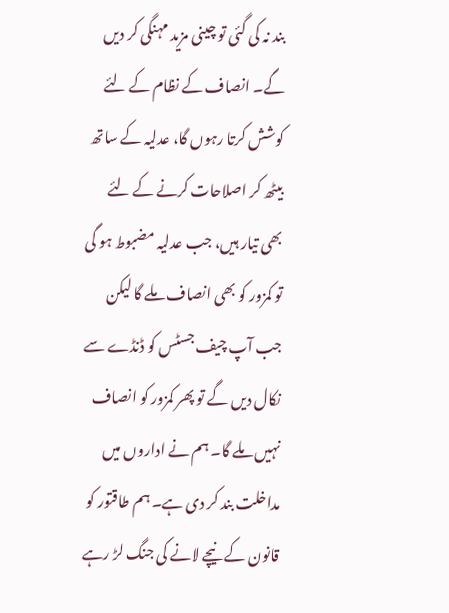بند نہ کی گئی تو چینی مزید مہنگی کر دیں گے۔ انصاف کے نظام کے لئے کوشش کرتا رہوں گا، عدلیہ کے ساتھ بیٹھ کر اصلاحات کرنے کے لئے بھی تیار ہیں، جب عدلیہ مضبوط ہو گی تو کمزور کو بھی انصاف ملے گا لیکن جب آپ چیف جسٹس کو ڈنڈے سے نکال دیں گے تو پھر کمزور کو انصاف نہیں ملے گا۔ ہم نے اداروں میں مداخلت بند کر دی ہے۔ ہم طاقتور کو قانون کے نیچے لانے کی جنگ لڑ رہے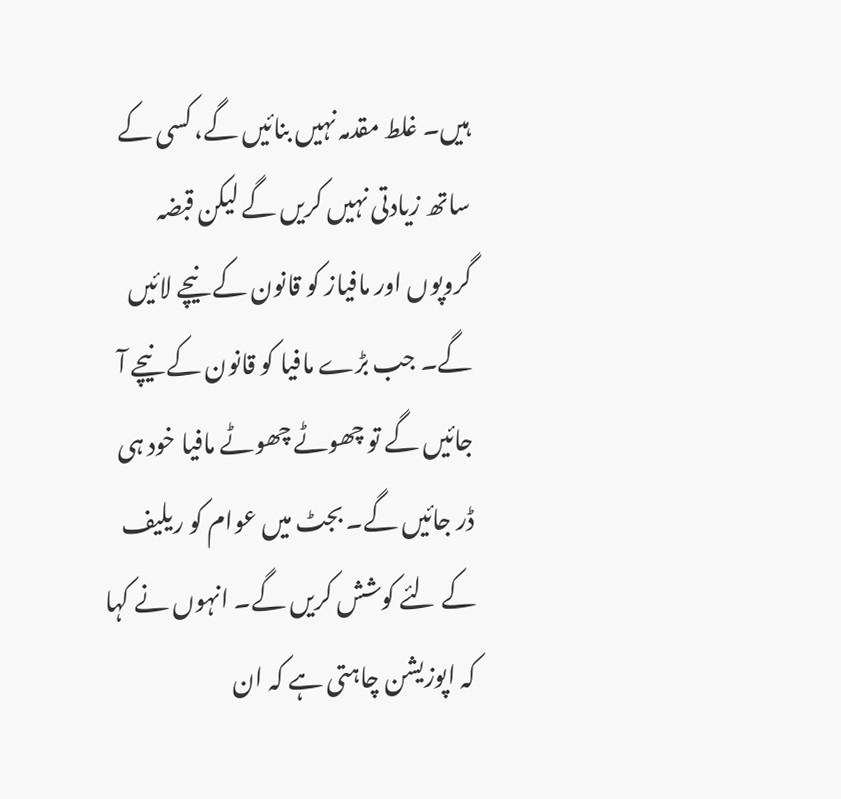ہیں۔ غلط مقدمہ نہیں بنائیں گے، کسی کے ساتھ زیادتی نہیں کریں گے لیکن قبضہ گروپوں اور مافیاز کو قانون کے نیچے لائیں گے۔ جب بڑے مافیا کو قانون کے نیچے آ جائیں گے تو چھوٹے چھوٹے مافیا خود ہی ڈر جائیں گے۔ بجٹ میں عوام کو ریلیف کے لئے کوشش کریں گے۔ انہوں نے کہا کہ اپوزیشن چاہتی ہے کہ ان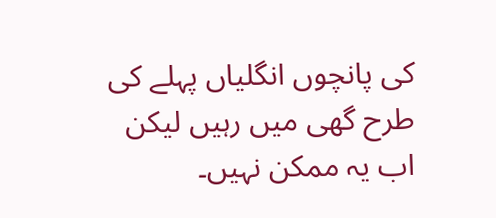کی پانچوں انگلیاں پہلے کی طرح گھی میں رہیں لیکن اب یہ ممکن نہیں۔